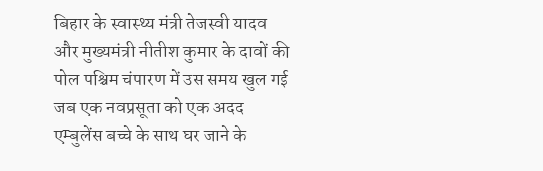बिहार के स्वास्थ्य मंत्री तेजस्वी यादव और मुख्यमंत्री नीतीश कुमार के दावों की पोल पश्चिम चंपारण में उस समय खुल गई जब एक नवप्रसूता को एक अदद एम्बुलेंस बच्चे के साथ घर जाने के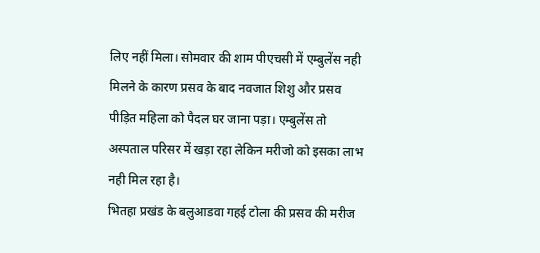लिए नहीं मिला। सोमवार की शाम पीएचसी में एम्बुलेंस नही मिलने के कारण प्रसव के बाद नवजात शिशु और प्रसव पीड़ित महिला को पैदल घर जाना पड़ा। एम्बुलेंस तो अस्पताल परिसर में खड़ा रहा लेकिन मरीजो को इसका लाभ नही मिल रहा है।
भितहा प्रखंड के बलुआडवा गहई टोला की प्रसव की मरीज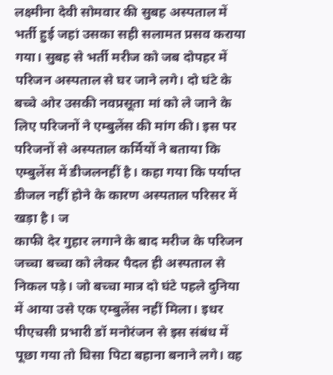लक्ष्मीना देवी सोमवार की सुबह अस्पताल में भर्ती हुई जहां उसका सही सलामत प्रसव कराया गया। सुबह से भर्ती मरीज को जब दोपहर में परिजन अस्पताल से घर जाने लगे। दो घंटे के बच्चे ओर उसकी नवप्रसूता मां को ले जाने के लिए परिजनों ने एम्बुलेंस की मांग की। इस पर परिजनों से अस्पताल कर्मियों ने बताया कि एम्बुलेंस में डीजलनहीं है। कहा गया कि पर्याप्त डीजल नहीं होने के कारण अस्पताल परिसर में खड़ा है। ज
काफी देर गुहार लगाने के बाद मरीज के परिजन जच्चा बच्चा को लेकर पैदल ही अस्पताल से निकल पड़े। जो बच्चा मात्र दो घंटे पहले दुनिया में आया उसे एक एम्बुलेंस नहीं मिला। इधर पीएचसी प्रभारी डॉ मनोरंजन से इस संबंध में पूछा गया तो घिसा पिटा बहाना बनाने लगे। वह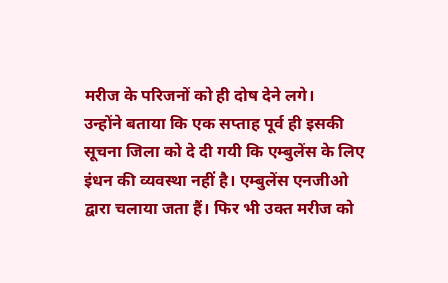मरीज के परिजनों को ही दोष देने लगे।
उन्होंने बताया कि एक सप्ताह पूर्व ही इसकी सूचना जिला को दे दी गयी कि एम्बुलेंस के लिए इंधन की व्यवस्था नहीं है। एम्बुलेंस एनजीओ द्वारा चलाया जता हैं। फिर भी उक्त मरीज को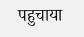पहुचाया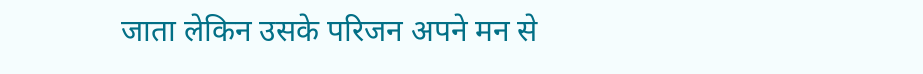जाता लेकिन उसके परिजन अपने मन से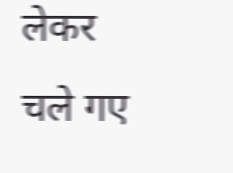लेकर चले गए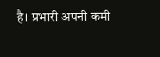है। प्रभारी अपनी कमी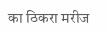का ठिकरा मरीज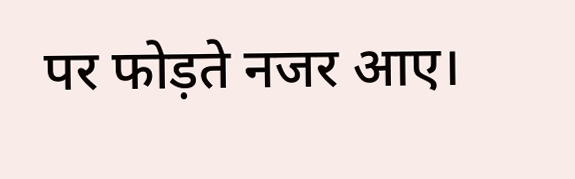पर फोड़ते नजर आए।